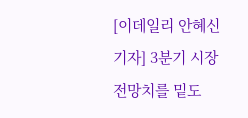[이데일리 안혜신 기자] 3분기 시장 전망치를 밑도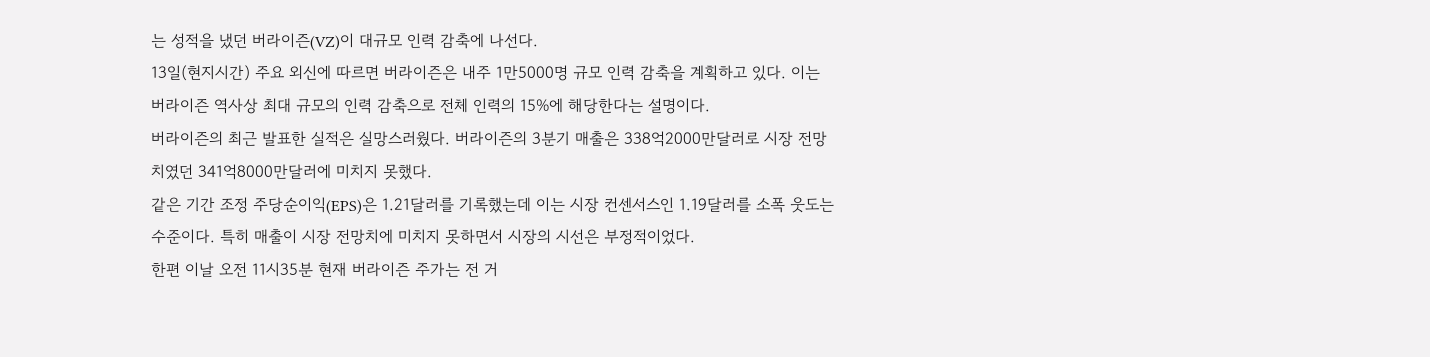는 성적을 냈던 버라이즌(VZ)이 대규모 인력 감축에 나선다.
13일(현지시간) 주요 외신에 따르면 버라이즌은 내주 1만5000명 규모 인력 감축을 계획하고 있다. 이는 버라이즌 역사상 최대 규모의 인력 감축으로 전체 인력의 15%에 해당한다는 설명이다.
버라이즌의 최근 발표한 실적은 실망스러웠다. 버라이즌의 3분기 매출은 338억2000만달러로 시장 전망치였던 341억8000만달러에 미치지 못했다.
같은 기간 조정 주당순이익(EPS)은 1.21달러를 기록했는데 이는 시장 컨센서스인 1.19달러를 소폭 웃도는 수준이다. 특히 매출이 시장 전망치에 미치지 못하면서 시장의 시선은 부정적이었다.
한편 이날 오전 11시35분 현재 버라이즌 주가는 전 거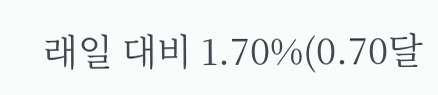래일 대비 1.70%(0.70달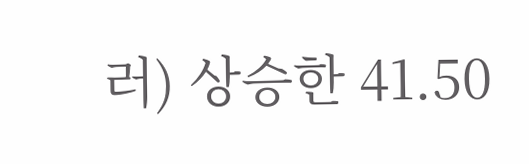러) 상승한 41.50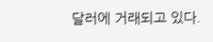달러에 거래되고 있다.